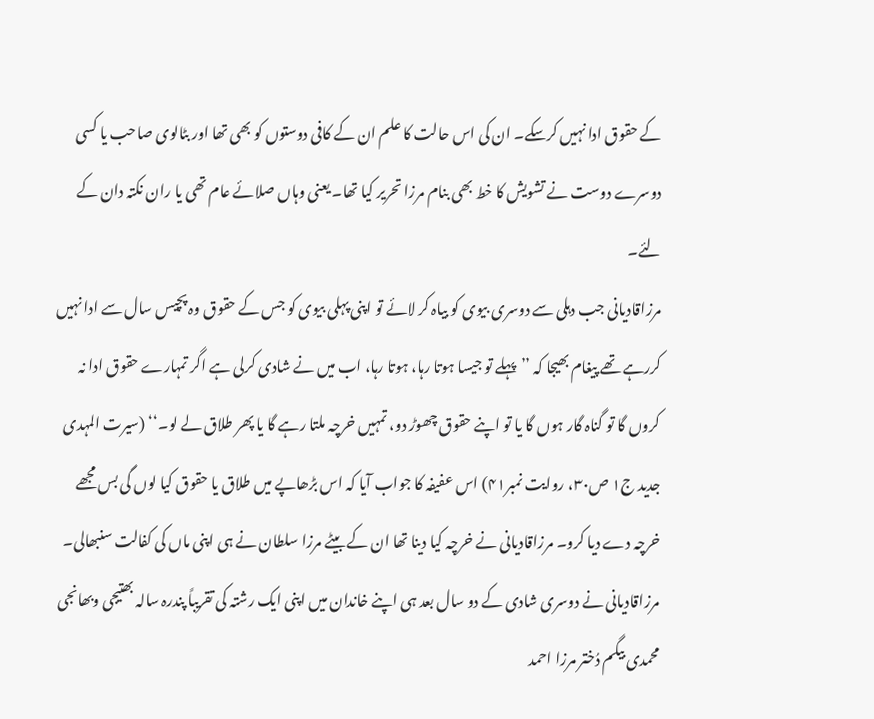کے حقوق ادا نہیں کرسکے۔ ان کی اس حالت کا علم ان کے کافی دوستوں کو بھی تھا اور بٹالوی صاحب یا کسی دوسرے دوست نے تشویش کا خط بھی بنام مرزا تحریر کیا تھا۔ یعنی وہاں صلائے عام تھی یا ران نکتہ دان کے لئے۔
مرزاقادیانی جب دہلی سے دوسری بیوی کو بیاہ کر لائے تو اپنی پہلی بیوی کو جس کے حقوق وہ پچیس سال سے ادا نہیں کررہے تھے پیغام بھیجا کہ ’’پہلے تو جیسا ہوتا رہا، ہوتا رہا، اب میں نے شادی کرلی ہے اگر تمہارے حقوق ادا نہ کروں گا تو گناہ گار ہوں گا یا تو اپنے حقوق چھوڑ دو، تمہیں خرچہ ملتا رہے گا یا پھر طلاق لے لو۔‘‘ (سیرت المہدی جدید ج۱ ص۳۰، روایت نمبر۴۱) اس عفیفہ کا جواب آیا کہ اس بڑھاپے میں طلاق یا حقوق کیا لوں گی بس مجھے خرچہ دے دیا کرو۔ مرزاقادیانی نے خرچہ کیا دینا تھا ان کے بیٹے مرزا سلطان نے ہی اپنی ماں کی کفالت سنبھالی۔
مرزاقادیانی نے دوسری شادی کے دو سال بعد ہی اپنے خاندان میں اپنی ایک رشتہ کی تقریباً پندرہ سالہ بھتیجی وبھانجی محمدی بیگم دُختر مرزا احمد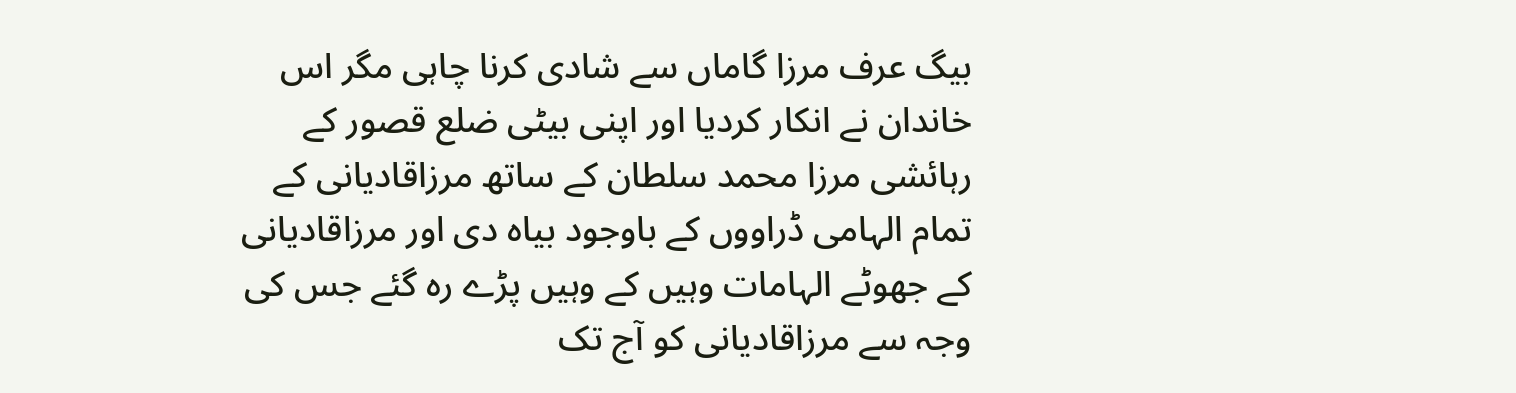بیگ عرف مرزا گاماں سے شادی کرنا چاہی مگر اس خاندان نے انکار کردیا اور اپنی بیٹی ضلع قصور کے رہائشی مرزا محمد سلطان کے ساتھ مرزاقادیانی کے تمام الہامی ڈراووں کے باوجود بیاہ دی اور مرزاقادیانی کے جھوٹے الہامات وہیں کے وہیں پڑے رہ گئے جس کی وجہ سے مرزاقادیانی کو آج تک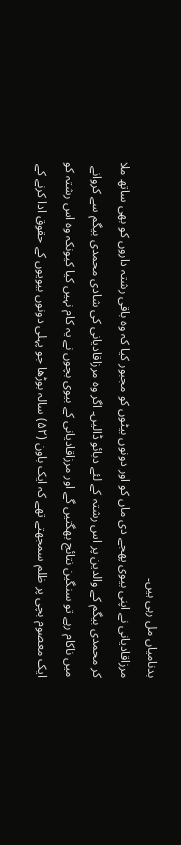بدنامیاں مل رہی ہیں۔
مرزاقادیانی نے اپنی بیوی پھجے دی ماں کو اور دونوں بیٹوں کو مجبور کیا کہ وہ باقی رشتہ داروں کو بھی ساتھ ملا کر محمدی بیگم کے والدین پر اس رشتہ کے لئے دبائو ڈالیں۔ اگر وہ مرزاقادیانی کی شادی محمدی بیگم سے کروانے میں ناکام رہے تو سنگین نتائج بھگتیں گے اور مرزاقادیانی کے بیوی بچوں نے یہ کام نہیں کیا کیونکہ وہ اس رشتہ کو ایک معصوم بچی پر ظلم سمجھتے تھے کہ ایک باون (۵۲) سالہ بوڑھا جو پہلی دونوں بیویوں کے حقوق ادا کرنے کے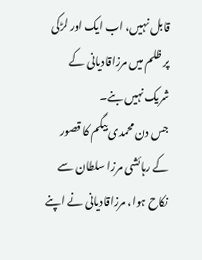قابل نہیں، اب ایک اور لڑکی پر ظلم میں مرزاقادیانی کے شریک نہیں بنے۔
جس دن محمدی بیگم کا قصور کے رہائشی مرزا سلطان سے نکاح ہوا، مرزاقادیانی نے اپنے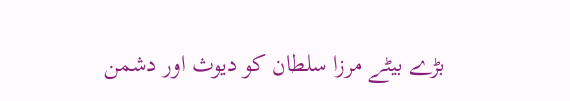بڑے بیٹے مرزا سلطان کو دیوث اور دشمن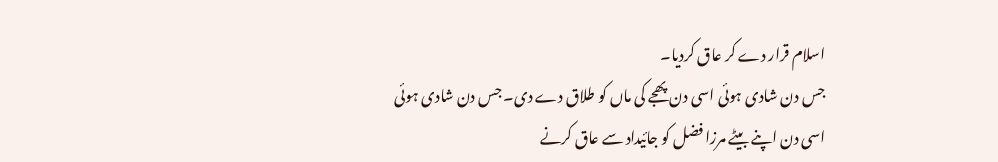اسلام قرار دے کر عاق کردیا۔
جس دن شادی ہوئی اسی دن پھجے کی ماں کو طلاق دے دی۔ جس دن شادی ہوئی اسی دن اپنے بیٹے مرزا فضل کو جائیداد سے عاق کرنے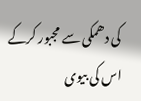کی دھمکی سے مجبور کرکے اس کی بیوی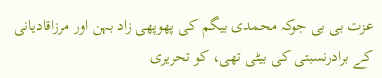عزت بی بی جوکہ محمدی بیگم کی پھوپھی زاد بہن اور مرزاقادیانی کے برادرنسبتی کی بیٹی تھی، کو تحریری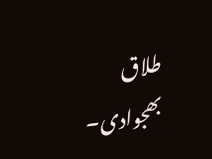طلاق بھجوادی۔